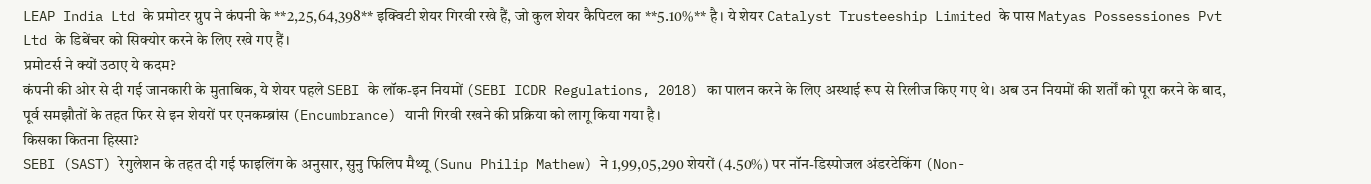LEAP India Ltd के प्रमोटर ग्रुप ने कंपनी के **2,25,64,398** इक्विटी शेयर गिरवी रखे हैं, जो कुल शेयर कैपिटल का **5.10%** है। ये शेयर Catalyst Trusteeship Limited के पास Matyas Possessiones Pvt Ltd के डिबेंचर को सिक्योर करने के लिए रखे गए हैं।
प्रमोटर्स ने क्यों उठाए ये कदम?
कंपनी की ओर से दी गई जानकारी के मुताबिक, ये शेयर पहले SEBI के लॉक-इन नियमों (SEBI ICDR Regulations, 2018) का पालन करने के लिए अस्थाई रूप से रिलीज किए गए थे। अब उन नियमों की शर्तों को पूरा करने के बाद, पूर्व समझौतों के तहत फिर से इन शेयरों पर एनकम्ब्रांस (Encumbrance) यानी गिरवी रखने की प्रक्रिया को लागू किया गया है।
किसका कितना हिस्सा?
SEBI (SAST) रेगुलेशन के तहत दी गई फाइलिंग के अनुसार, सुनु फिलिप मैथ्यू (Sunu Philip Mathew) ने 1,99,05,290 शेयरों (4.50%) पर नॉन-डिस्पोजल अंडरटेकिंग (Non-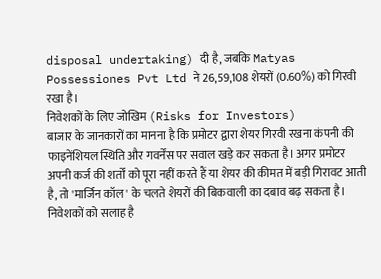disposal undertaking) दी है, जबकि Matyas Possessiones Pvt Ltd ने 26,59,108 शेयरों (0.60%) को गिरवी रखा है।
निवेशकों के लिए जोखिम (Risks for Investors)
बाजार के जानकारों का मानना है कि प्रमोटर द्वारा शेयर गिरवी रखना कंपनी की फाइनेंशियल स्थिति और गवर्नेंस पर सवाल खड़े कर सकता है। अगर प्रमोटर अपनी कर्ज की शर्तों को पूरा नहीं करते हैं या शेयर की कीमत में बड़ी गिरावट आती है, तो 'मार्जिन कॉल' के चलते शेयरों की बिकवाली का दबाव बढ़ सकता है। निवेशकों को सलाह है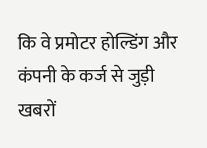कि वे प्रमोटर होल्डिंग और कंपनी के कर्ज से जुड़ी खबरों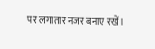पर लगातार नजर बनाए रखें।